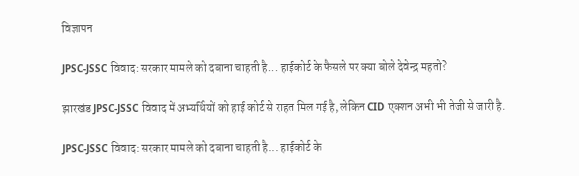विज्ञापन

JPSC-JSSC विवाद: सरकार मामले को दबाना चाहती है... हाईकोर्ट के फैसले पर क्या बोले देवेन्द्र महतो?

झारखंड JPSC-JSSC विवाद में अभ्यर्थियों को हाई कोर्ट से राहत मिल गई है, लेकिन CID एक्शन अभी भी तेजी से जारी है.

JPSC-JSSC विवाद: सरकार मामले को दबाना चाहती है... हाईकोर्ट के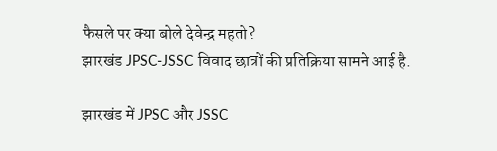फैसले पर क्या बोले देवेन्द्र महतो?
झारखंड JPSC-JSSC विवाद छात्रों की प्रतिक्रिया सामने आई है.

झारखंड में JPSC और JSSC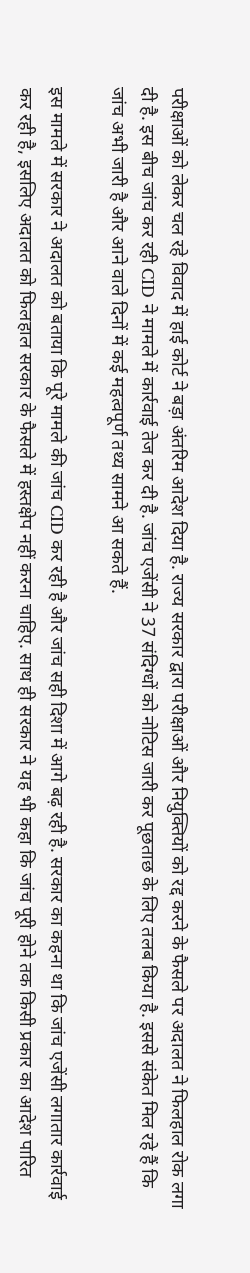परीक्षाओं को लेकर चल रहे विवाद में हाई कोर्ट ने बड़ा अंतरिम आदेश दिया है. राज्य सरकार द्वारा परीक्षाओं और नियुक्तियों को रद्द करने के फैसले पर अदालत ने फिलहाल रोक लगा दी है. इस बीच जांच कर रही CID ने मामले में कार्रवाई तेज कर दी है. जांच एजेंसी ने 37 संदिग्धों को नोटिस जारी कर पूछताछ के लिए तलब किया है. इससे संकेत मिल रहे हैं कि जांच अभी जारी है और आने वाले दिनों में कई महत्वपूर्ण तथ्य सामने आ सकते हैं.

इस मामले में सरकार ने अदालत को बताया कि पूरे मामले की जांच CID कर रही है और जांच सही दिशा में आगे बढ़ रही है. सरकार का कहना था कि जांच एजेंसी लगातार कार्रवाई कर रही है, इसलिए अदालत को फिलहाल सरकार के फैसले में हस्तक्षेप नहीं करना चाहिए. साथ ही सरकार ने यह भी कहा कि जांच पूरी होने तक किसी प्रकार का आदेश पारित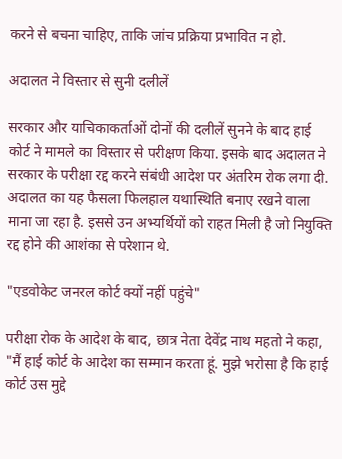करने से बचना चाहिए, ताकि जांच प्रक्रिया प्रभावित न हो.

अदालत ने विस्तार से सुनी दलीलें

सरकार और याचिकाकर्ताओं दोनों की दलीलें सुनने के बाद हाई कोर्ट ने मामले का विस्तार से परीक्षण किया. इसके बाद अदालत ने सरकार के परीक्षा रद्द करने संबंधी आदेश पर अंतरिम रोक लगा दी. अदालत का यह फैसला फिलहाल यथास्थिति बनाए रखने वाला माना जा रहा है. इससे उन अभ्यर्थियों को राहत मिली है जो नियुक्ति रद्द होने की आशंका से परेशान थे.

"एडवोकेट जनरल कोर्ट क्यों नहीं पहुंचे"

परीक्षा रोक के आदेश के बाद, छात्र नेता देवेंद्र नाथ महतो ने कहा, "मैं हाई कोर्ट के आदेश का सम्मान करता हूं. मुझे भरोसा है कि हाई कोर्ट उस मुद्दे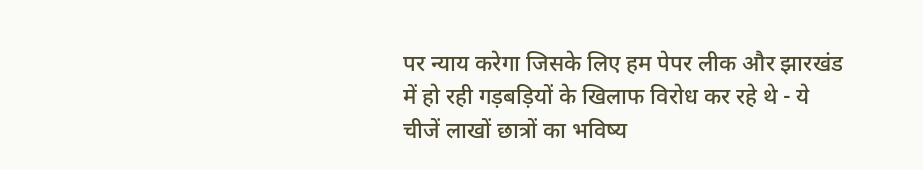पर न्याय करेगा जिसके लिए हम पेपर लीक और झारखंड में हो रही गड़बड़ियों के खिलाफ विरोध कर रहे थे - ये चीजें लाखों छात्रों का भविष्य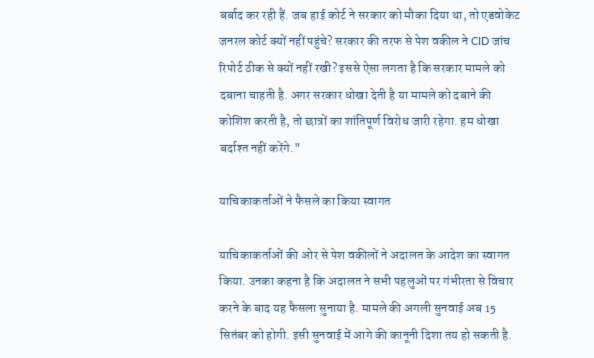बर्बाद कर रही हैं. जब हाई कोर्ट ने सरकार को मौका दिया था, तो एडवोकेट जनरल कोर्ट क्यों नहीं पहुंचे? सरकार की तरफ से पेश वकील ने CID जांच रिपोर्ट ठीक से क्यों नहीं रखी? इससे ऐसा लगता है कि सरकार मामले को दबाना चाहती है. अगर सरकार धोखा देती है या मामले को दबाने की कोशिश करती है, तो छात्रों का शांतिपूर्ण विरोध जारी रहेगा. हम धोखा बर्दाश्त नहीं करेंगे."

याचिकाकर्ताओं ने फैसले का किया स्वागत

याचिकाकर्ताओं की ओर से पेश वकीलों ने अदालत के आदेश का स्वागत किया. उनका कहना है कि अदालत ने सभी पहलुओं पर गंभीरता से विचार करने के बाद यह फैसला सुनाया है. मामले की अगली सुनवाई अब 15 सितंबर को होगी. इसी सुनवाई में आगे की कानूनी दिशा तय हो सकती है.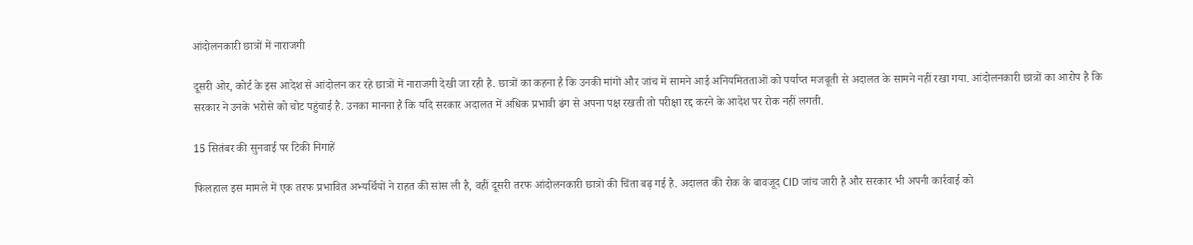आंदोलनकारी छात्रों में नाराजगी

दूसरी ओर, कोर्ट के इस आदेश से आंदोलन कर रहे छात्रों में नाराजगी देखी जा रही है. छात्रों का कहना है कि उनकी मांगों और जांच में सामने आई अनियमितताओं को पर्याप्त मजबूती से अदालत के सामने नहीं रखा गया. आंदोलनकारी छात्रों का आरोप है कि सरकार ने उनके भरोसे को चोट पहुंचाई है. उनका मानना है कि यदि सरकार अदालत में अधिक प्रभावी ढंग से अपना पक्ष रखती तो परीक्षा रद्द करने के आदेश पर रोक नहीं लगती.

15 सितंबर की सुनवाई पर टिकी निगाहें

फिलहाल इस मामले में एक तरफ प्रभावित अभ्यर्थियों ने राहत की सांस ली है, वहीं दूसरी तरफ आंदोलनकारी छात्रों की चिंता बढ़ गई है. अदालत की रोक के बावजूद CID जांच जारी है और सरकार भी अपनी कार्रवाई को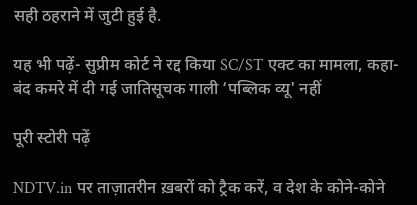सही ठहराने में जुटी हुई है.

यह भी पढ़ें- सुप्रीम कोर्ट ने रद्द किया SC/ST एक्ट का मामला, कहा- बंद कमरे में दी गई जातिसूचक गाली ‘पब्लिक व्यू' नहीं

पूरी स्टोरी पढ़ें

NDTV.in पर ताज़ातरीन ख़बरों को ट्रैक करें, व देश के कोने-कोने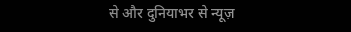से और दुनियाभर से न्यूज़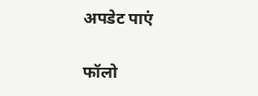अपडेट पाएं

फॉलो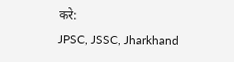करे:
JPSC, JSSC, Jharkhand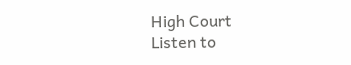High Court
Listen to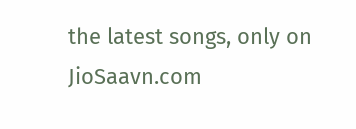the latest songs, only on JioSaavn.com